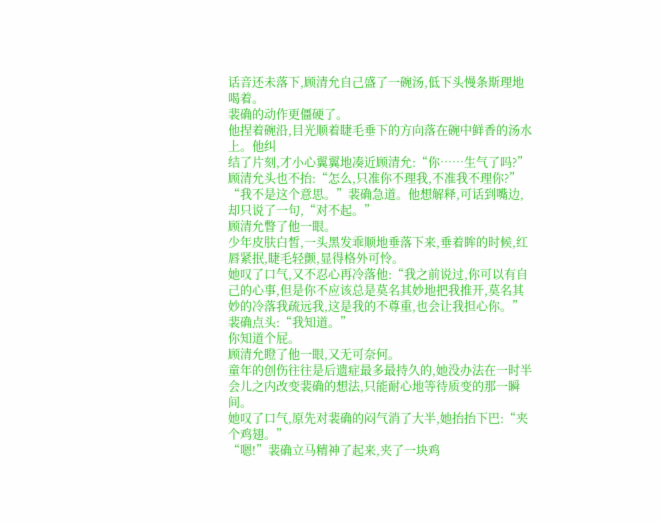话音还未落下,顾清允自己盛了一碗汤,低下头慢条斯理地喝着。
裴确的动作更僵硬了。
他捏着碗沿,目光顺着睫毛垂下的方向落在碗中鲜香的汤水上。他纠
结了片刻,才小心翼翼地凑近顾清允:“你……生气了吗?”
顾清允头也不抬:“怎么,只准你不理我,不准我不理你?”
“我不是这个意思。”裴确急道。他想解释,可话到嘴边,却只说了一句,“对不起。”
顾清允瞥了他一眼。
少年皮肤白皙,一头黑发乖顺地垂落下来,垂着眸的时候,红唇紧抿,睫毛轻颤,显得格外可怜。
她叹了口气,又不忍心再冷落他:“我之前说过,你可以有自己的心事,但是你不应该总是莫名其妙地把我推开,莫名其妙的冷落我疏远我,这是我的不尊重,也会让我担心你。”
裴确点头:“我知道。”
你知道个屁。
顾清允瞪了他一眼,又无可奈何。
童年的创伤往往是后遗症最多最持久的,她没办法在一时半会儿之内改变裴确的想法,只能耐心地等待质变的那一瞬间。
她叹了口气,原先对裴确的闷气消了大半,她抬抬下巴:“夹个鸡翅。”
“嗯!”裴确立马精神了起来,夹了一块鸡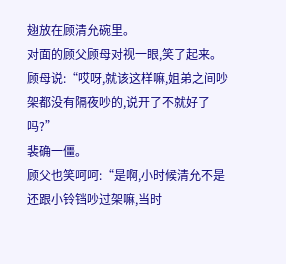翅放在顾清允碗里。
对面的顾父顾母对视一眼,笑了起来。顾母说:“哎呀,就该这样嘛,姐弟之间吵架都没有隔夜吵的,说开了不就好了吗?”
裴确一僵。
顾父也笑呵呵:“是啊,小时候清允不是还跟小铃铛吵过架嘛,当时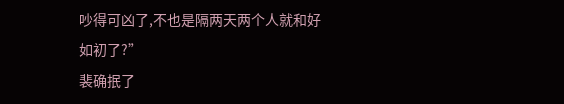吵得可凶了,不也是隔两天两个人就和好如初了?”
裴确抿了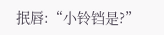抿唇:“小铃铛是?”